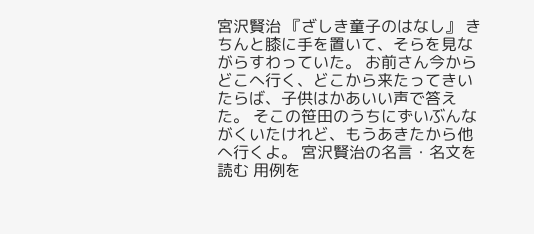宮沢賢治 『ざしき童子のはなし』 きちんと膝に手を置いて、そらを見ながらすわっていた。 お前さん今からどこへ行く、どこから来たってきいたらば、子供はかあいい声で答えた。 そこの笹田のうちにずいぶんながくいたけれど、もうあきたから他へ行くよ。 宮沢賢治の名言・名文を読む 用例を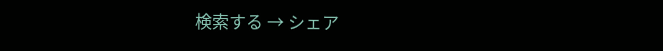検索する → シェア